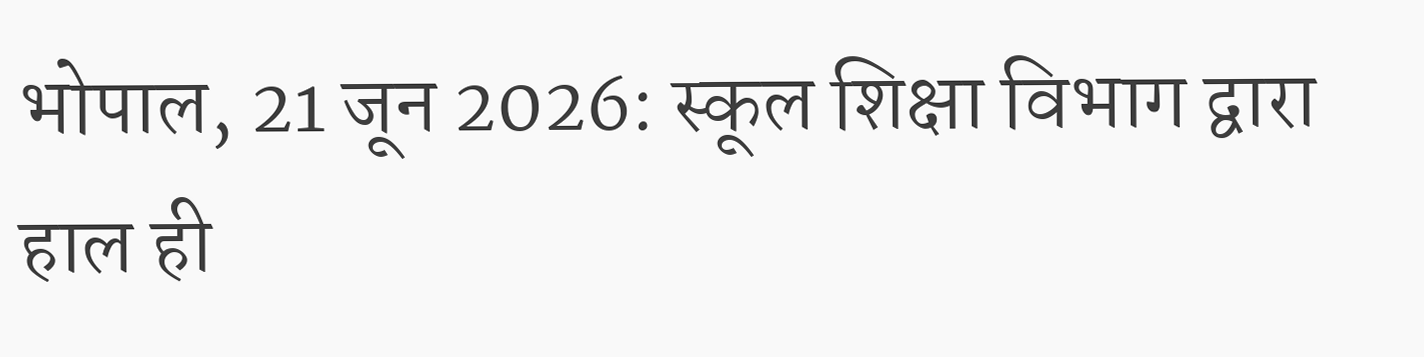भोपाल, 21 जून 2026: स्कूल शिक्षा विभाग द्वारा हाल ही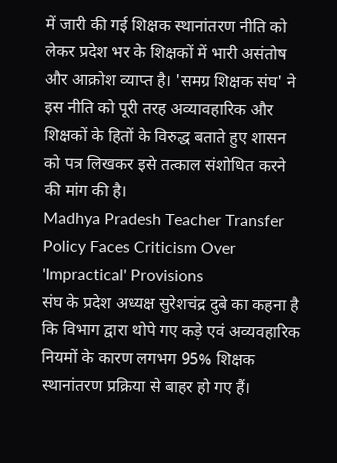में जारी की गई शिक्षक स्थानांतरण नीति को लेकर प्रदेश भर के शिक्षकों में भारी असंतोष और आक्रोश व्याप्त है। 'समग्र शिक्षक संघ' ने इस नीति को पूरी तरह अव्यावहारिक और शिक्षकों के हितों के विरुद्ध बताते हुए शासन को पत्र लिखकर इसे तत्काल संशोधित करने की मांग की है।
Madhya Pradesh Teacher Transfer Policy Faces Criticism Over 'Impractical' Provisions
संघ के प्रदेश अध्यक्ष सुरेशचंद्र दुबे का कहना है कि विभाग द्वारा थोपे गए कड़े एवं अव्यवहारिक नियमों के कारण लगभग 95% शिक्षक स्थानांतरण प्रक्रिया से बाहर हो गए हैं।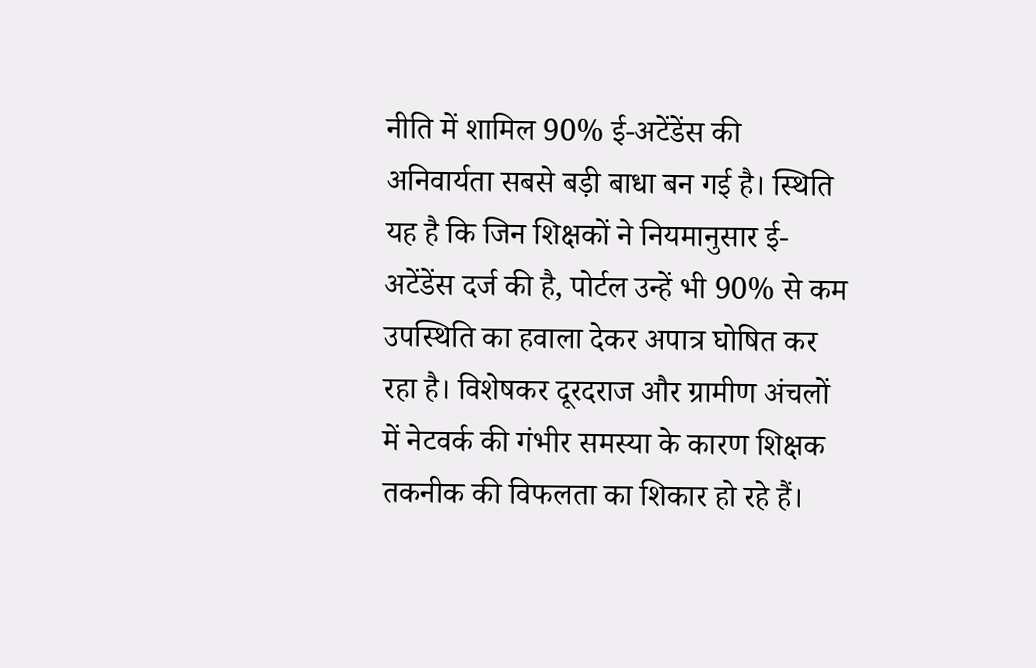नीति में शामिल 90% ई-अटेंडेंस की अनिवार्यता सबसे बड़ी बाधा बन गई है। स्थिति यह है कि जिन शिक्षकों ने नियमानुसार ई-अटेंडेंस दर्ज की है, पोर्टल उन्हें भी 90% से कम उपस्थिति का हवाला देकर अपात्र घोषित कर रहा है। विशेषकर दूरदराज और ग्रामीण अंचलों में नेटवर्क की गंभीर समस्या के कारण शिक्षक तकनीक की विफलता का शिकार हो रहे हैं।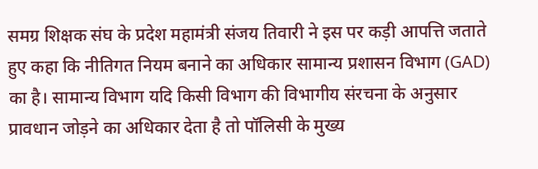समग्र शिक्षक संघ के प्रदेश महामंत्री संजय तिवारी ने इस पर कड़ी आपत्ति जताते हुए कहा कि नीतिगत नियम बनाने का अधिकार सामान्य प्रशासन विभाग (GAD) का है। सामान्य विभाग यदि किसी विभाग की विभागीय संरचना के अनुसार प्रावधान जोड़ने का अधिकार देता है तो पॉलिसी के मुख्य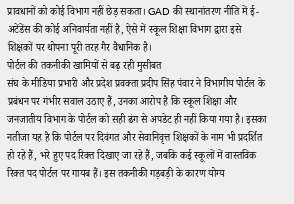प्रावधानों को कोई विभाग नहीं छेड़ सकता। GAD की स्थानांतरण नीति में ई-अटेंडेंस की कोई अनिवार्यता नहीं है, ऐसे में स्कूल शिक्षा विभाग द्वारा इसे शिक्षकों पर थोपना पूरी तरह गैर वैधानिक है।
पोर्टल की तकनीकी खामियों से बढ़ रही मुसीबत
संघ के मीडिया प्रभारी और प्रदेश प्रवक्ता प्रदीप सिंह पंवार ने विभागीय पोर्टल के प्रबंधन पर गंभीर सवाल उठाए हैं, उनका आरोप है कि स्कूल शिक्षा और जनजातीय विभाग के पोर्टल को सही ढंग से अपडेट ही नहीं किया गया है। इसका नतीजा यह है कि पोर्टल पर दिवंगत और सेवानिवृत्त शिक्षकों के नाम भी प्रदर्शित हो रहे हैं, भरे हुए पद रिक्त दिखाए जा रहे हैं, जबकि कई स्कूलों में वास्तविक रिक्त पद पोर्टल पर गायब हैं। इस तकनीकी गड़बड़ी के कारण योग्य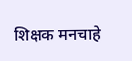शिक्षक मनचाहे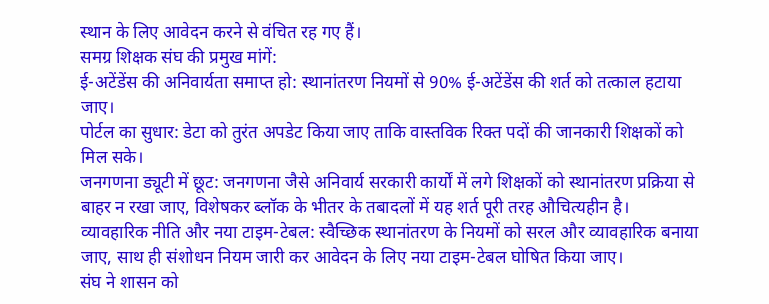स्थान के लिए आवेदन करने से वंचित रह गए हैं।
समग्र शिक्षक संघ की प्रमुख मांगें:
ई-अटेंडेंस की अनिवार्यता समाप्त हो: स्थानांतरण नियमों से 90% ई-अटेंडेंस की शर्त को तत्काल हटाया जाए।
पोर्टल का सुधार: डेटा को तुरंत अपडेट किया जाए ताकि वास्तविक रिक्त पदों की जानकारी शिक्षकों को मिल सके।
जनगणना ड्यूटी में छूट: जनगणना जैसे अनिवार्य सरकारी कार्यों में लगे शिक्षकों को स्थानांतरण प्रक्रिया से बाहर न रखा जाए, विशेषकर ब्लॉक के भीतर के तबादलों में यह शर्त पूरी तरह औचित्यहीन है।
व्यावहारिक नीति और नया टाइम-टेबल: स्वैच्छिक स्थानांतरण के नियमों को सरल और व्यावहारिक बनाया जाए, साथ ही संशोधन नियम जारी कर आवेदन के लिए नया टाइम-टेबल घोषित किया जाए।
संघ ने शासन को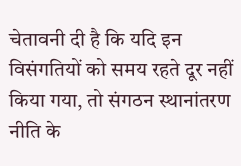चेतावनी दी है कि यदि इन विसंगतियों को समय रहते दूर नहीं किया गया, तो संगठन स्थानांतरण नीति के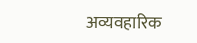अव्यवहारिक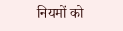नियमों को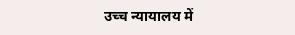उच्च न्यायालय में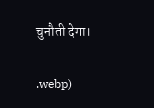चुनौती देगा।

.webp)